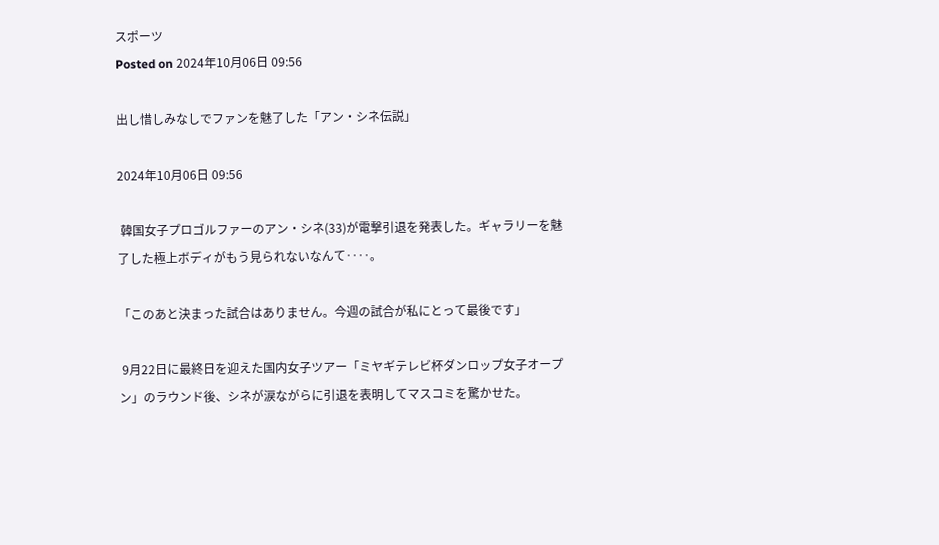スポーツ
Posted on 2024年10月06日 09:56

出し惜しみなしでファンを魅了した「アン・シネ伝説」

2024年10月06日 09:56

 韓国女子プロゴルファーのアン・シネ(33)が電撃引退を発表した。ギャラリーを魅了した極上ボディがもう見られないなんて‥‥。

「このあと決まった試合はありません。今週の試合が私にとって最後です」

 9月22日に最終日を迎えた国内女子ツアー「ミヤギテレビ杯ダンロップ女子オープン」のラウンド後、シネが涙ながらに引退を表明してマスコミを驚かせた。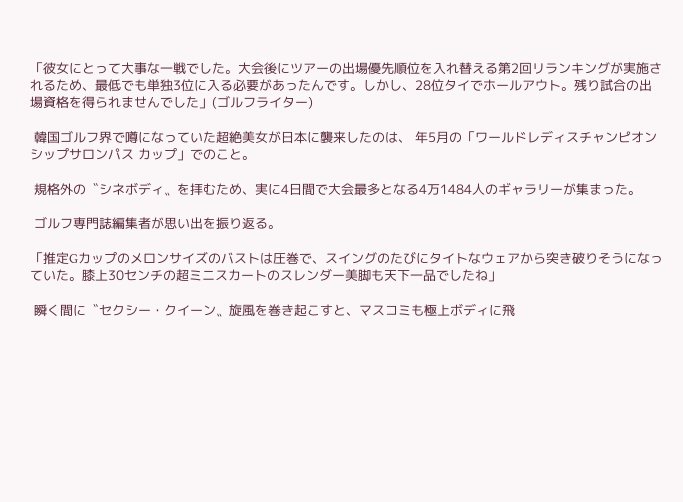「彼女にとって大事な一戦でした。大会後にツアーの出場優先順位を入れ替える第2回リランキングが実施されるため、最低でも単独3位に入る必要があったんです。しかし、28位タイでホールアウト。残り試合の出場資格を得られませんでした」(ゴルフライター)

 韓国ゴルフ界で噂になっていた超絶美女が日本に襲来したのは、 年5月の「ワールドレディスチャンピオンシップサロンパス カップ」でのこと。

 規格外の〝シネボディ〟を拝むため、実に4日間で大会最多となる4万1484人のギャラリーが集まった。

 ゴルフ専門誌編集者が思い出を振り返る。

「推定Gカップのメロンサイズのバストは圧巻で、スイングのたびにタイトなウェアから突き破りそうになっていた。膝上30センチの超ミニスカートのスレンダー美脚も天下一品でしたね」

 瞬く間に〝セクシー・クイーン〟旋風を巻き起こすと、マスコミも極上ボディに飛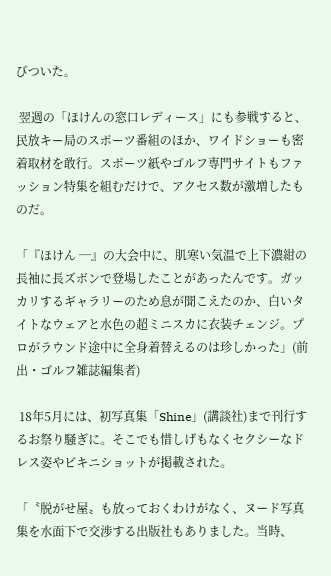びついた。

 翌週の「ほけんの窓口レディース」にも参戦すると、民放キー局のスポーツ番組のほか、ワイドショーも密着取材を敢行。スポーツ紙やゴルフ専門サイトもファッション特集を組むだけで、アクセス数が激増したものだ。

「『ほけん ─』の大会中に、肌寒い気温で上下濃紺の長袖に長ズボンで登場したことがあったんです。ガッカリするギャラリーのため息が聞こえたのか、白いタイトなウェアと水色の超ミニスカに衣装チェンジ。プロがラウンド途中に全身着替えるのは珍しかった」(前出・ゴルフ雑誌編集者)

 18年5月には、初写真集「Shine」(講談社)まで刊行するお祭り騒ぎに。そこでも惜しげもなくセクシーなドレス姿やビキニショットが掲載された。

「〝脱がせ屋〟も放っておくわけがなく、ヌード写真集を水面下で交渉する出版社もありました。当時、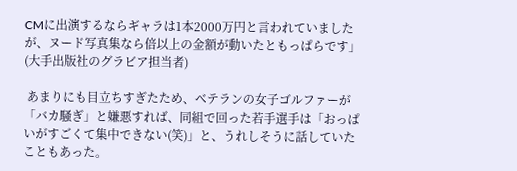CMに出演するならギャラは1本2000万円と言われていましたが、ヌード写真集なら倍以上の金額が動いたともっぱらです」(大手出版社のグラビア担当者)

 あまりにも目立ちすぎたため、ベテランの女子ゴルファーが「バカ騒ぎ」と嫌悪すれば、同組で回った若手選手は「おっぱいがすごくて集中できない(笑)」と、うれしそうに話していたこともあった。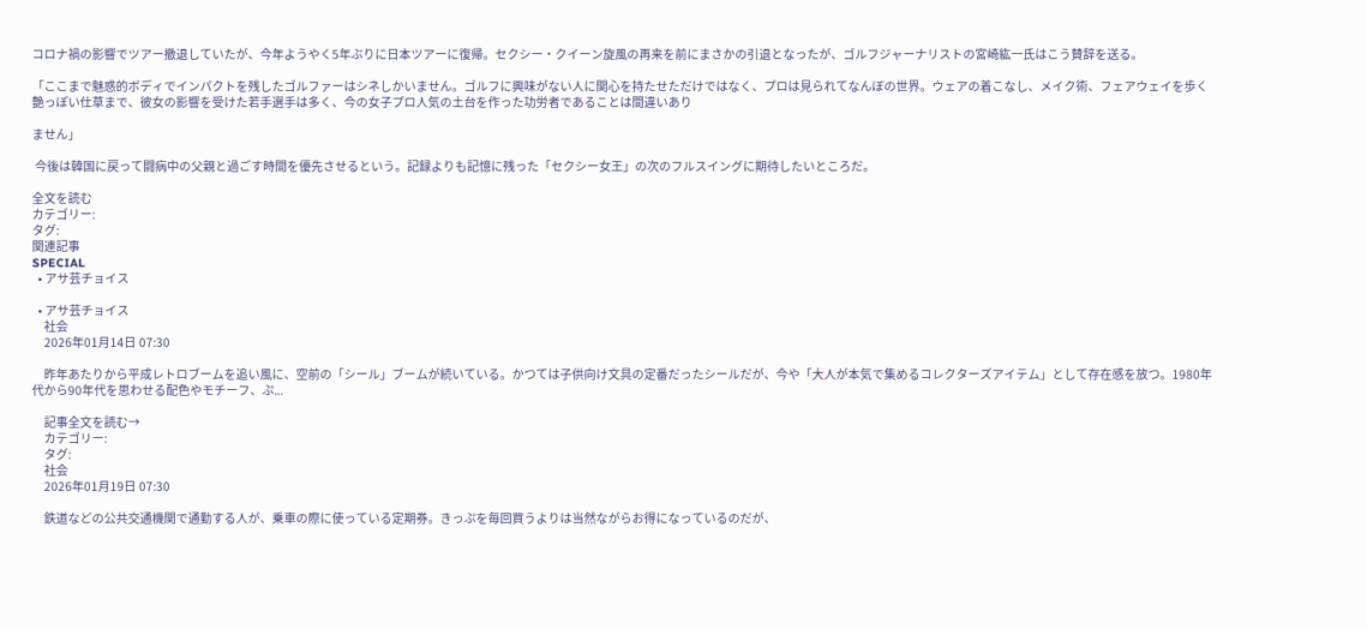コロナ禍の影響でツアー撤退していたが、今年ようやく5年ぶりに日本ツアーに復帰。セクシー・クイーン旋風の再来を前にまさかの引退となったが、ゴルフジャーナリストの宮崎紘一氏はこう賛辞を送る。

「ここまで魅惑的ボディでインパクトを残したゴルファーはシネしかいません。ゴルフに興味がない人に関心を持たせただけではなく、プロは見られてなんぼの世界。ウェアの着こなし、メイク術、フェアウェイを歩く艶っぽい仕草まで、彼女の影響を受けた若手選手は多く、今の女子プロ人気の土台を作った功労者であることは間違いあり

ません」

 今後は韓国に戻って闘病中の父親と過ごす時間を優先させるという。記録よりも記憶に残った「セクシー女王」の次のフルスイングに期待したいところだ。

全文を読む
カテゴリー:
タグ:
関連記事
SPECIAL
  • アサ芸チョイス

  • アサ芸チョイス
    社会
    2026年01月14日 07:30

    昨年あたりから平成レトロブームを追い風に、空前の「シール」ブームが続いている。かつては子供向け文具の定番だったシールだが、今や「大人が本気で集めるコレクターズアイテム」として存在感を放つ。1980年代から90年代を思わせる配色やモチーフ、ぷ...

    記事全文を読む→
    カテゴリー:
    タグ:
    社会
    2026年01月19日 07:30

    鉄道などの公共交通機関で通勤する人が、乗車の際に使っている定期券。きっぷを毎回買うよりは当然ながらお得になっているのだが、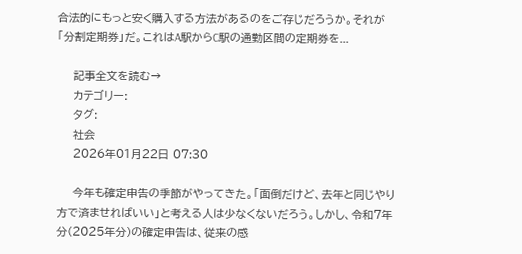合法的にもっと安く購入する方法があるのをご存じだろうか。それが「分割定期券」だ。これはA駅からC駅の通勤区間の定期券を...

    記事全文を読む→
    カテゴリー:
    タグ:
    社会
    2026年01月22日 07:30

    今年も確定申告の季節がやってきた。「面倒だけど、去年と同じやり方で済ませればいい」と考える人は少なくないだろう。しかし、令和7年分(2025年分)の確定申告は、従来の感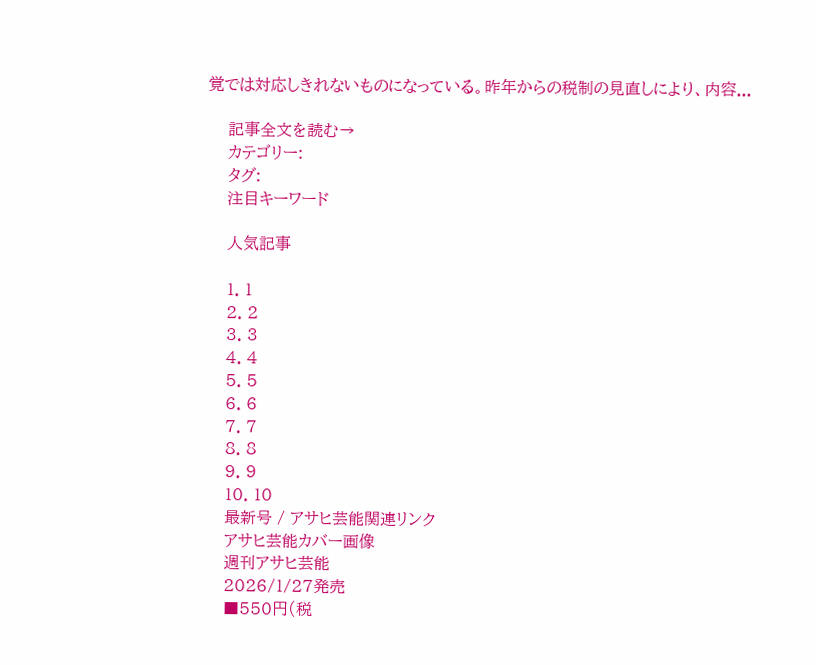覚では対応しきれないものになっている。昨年からの税制の見直しにより、内容...

    記事全文を読む→
    カテゴリー:
    タグ:
    注目キーワード

    人気記事

    1. 1
    2. 2
    3. 3
    4. 4
    5. 5
    6. 6
    7. 7
    8. 8
    9. 9
    10. 10
    最新号 / アサヒ芸能関連リンク
    アサヒ芸能カバー画像
    週刊アサヒ芸能
    2026/1/27発売
    ■550円(税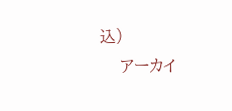込)
    アーカイ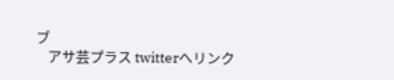ブ
    アサ芸プラス twitterへリンク